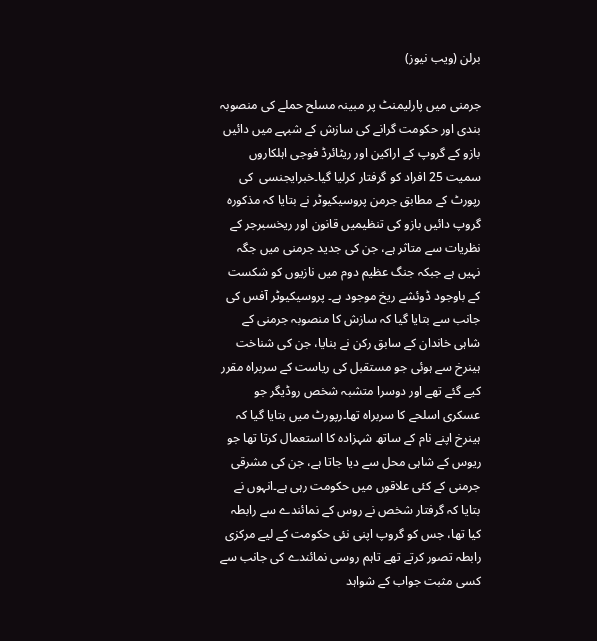برلن (ویب نیوز)

جرمنی میں پارلیمنٹ پر مبینہ مسلح حملے کی منصوبہ بندی اور حکومت گرانے کی سازش کے شبہے میں دائیں بازو کے گروپ کے اراکین اور ریٹائرڈ فوجی اہلکاروں سمیت 25 افراد کو گرفتار کرلیا گیا۔خبرایجنسی  کی رپورٹ کے مطابق جرمن پروسیکیوٹر نے بتایا کہ مذکورہ گروپ دائیں بازو کی تنظیمیں قانون اور ریخسبرجر کے نظریات سے متاثر ہے، جن کی جدید جرمنی میں جگہ نہیں ہے جبکہ جنگ عظیم دوم میں نازیوں کو شکست کے باوجود ڈوئشے ریخ موجود ہے۔ پروسیکیوٹر آفس کی جانب سے بتایا گیا کہ سازش کا منصوبہ جرمنی کے شاہی خاندان کے سابق رکن نے بنایا، جن کی شناخت ہینرخ سے ہوئی جو مستقبل کی ریاست کے سربراہ مقرر کیے گئے تھے اور دوسرا متشبہ شخص روڈیگر جو عسکری اسلحے کا سربراہ تھا۔رپورٹ میں بتایا گیا کہ ہینرخ اپنے نام کے ساتھ شہزادہ کا استعمال کرتا تھا جو ریوس کے شاہی محل سے دیا جاتا ہے، جن کی مشرقی جرمنی کے کئی علاقوں میں حکومت رہی ہے۔انہوں نے بتایا کہ گرفتار شخص نے روس کے نمائندے سے رابطہ کیا تھا، جس کو گروپ اپنی نئی حکومت کے لیے مرکزی رابطہ تصور کرتے تھے تاہم روسی نمائندے کی جانب سے کسی مثبت جواب کے شواہد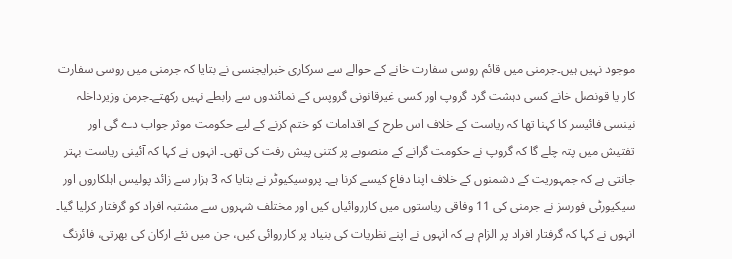موجود نہیں ہیں۔جرمنی میں قائم روسی سفارت خانے کے حوالے سے سرکاری خبرایجنسی نے بتایا کہ جرمنی میں روسی سفارت کار یا قونصل خانے کسی دہشت گرد گروپ اور کسی غیرقانونی گروپس کے نمائندوں سے رابطے نہیں رکھتے۔جرمن وزیرداخلہ نینسی فائیسر کا کہنا تھا کہ ریاست کے خلاف اس طرح کے اقدامات کو ختم کرنے کے لیے حکومت موثر جواب دے گی اور تفتیش میں پتہ چلے گا کہ گروپ نے حکومت گرانے کے منصوبے پر کتنی پیش رفت کی تھی۔ انہوں نے کہا کہ آئینی ریاست بہتر جانتی ہے کہ جمہوریت کے دشمنوں کے خلاف اپنا دفاع کیسے کرنا ہے۔ پروسیکیوٹر نے بتایا کہ 3 ہزار سے زائد پولیس اہلکاروں اور سیکیورٹی فورسز نے جرمنی کی 11 وفاقی ریاستوں میں کارروائیاں کیں اور مختلف شہروں سے مشتبہ افراد کو گرفتار کرلیا گیا۔ انہوں نے کہا کہ گرفتار افراد پر الزام ہے کہ انہوں نے اپنے نظریات کی بنیاد پر کارروائی کیں، جن میں نئے ارکان کی بھرتی، فائرنگ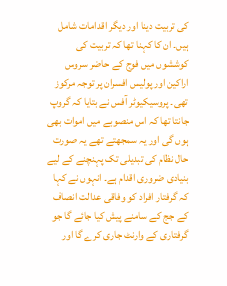کی تربیت دینا اور دیگر اقدامات شامل ہیں۔ ان کا کہنا تھا کہ تربیت کی کوششوں میں فوج کے حاضر سروس اراکین اور پولیس افسران پر توجہ مرکوز تھی۔ پروسیکیوٹر آفس نے بتایا کہ گروپ جانتا تھا کہ اس منصوبے میں اموات بھی ہوں گی اور یہ سمجھتے تھے یہ صورت حال نظام کی تبدیلی تک پہنچنے کے لیے بنیادی ضروری اقدام ہے۔ انہوں نے کہا کہ گرفتار افراد کو وفاقی عدالت انصاف کے جج کے سامنے پیش کیا جائے گا جو گرفتاری کے وارنٹ جاری کرے گا اور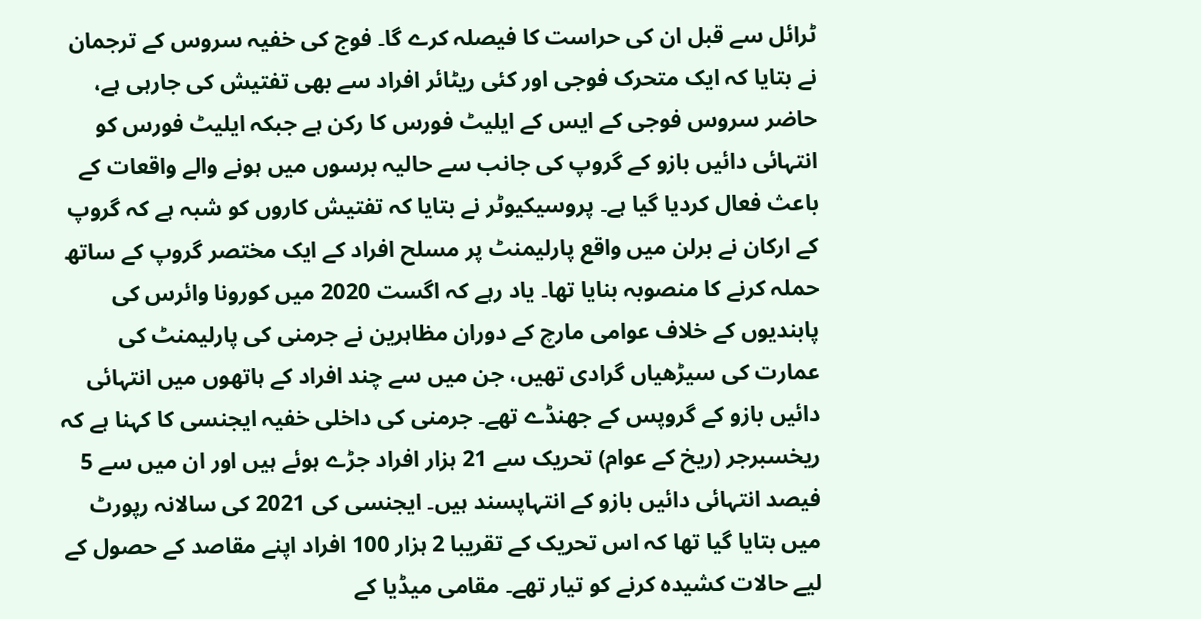ٹرائل سے قبل ان کی حراست کا فیصلہ کرے گا۔ فوج کی خفیہ سروس کے ترجمان نے بتایا کہ ایک متحرک فوجی اور کئی ریٹائر افراد سے بھی تفتیش کی جارہی ہے، حاضر سروس فوجی کے ایس کے ایلیٹ فورس کا رکن ہے جبکہ ایلیٹ فورس کو انتہائی دائیں بازو کے گروپ کی جانب سے حالیہ برسوں میں ہونے والے واقعات کے باعث فعال کردیا گیا ہے۔ پروسیکیوٹر نے بتایا کہ تفتیش کاروں کو شبہ ہے کہ گروپ کے ارکان نے برلن میں واقع پارلیمنٹ پر مسلح افراد کے ایک مختصر گروپ کے ساتھ حملہ کرنے کا منصوبہ بنایا تھا۔ یاد رہے کہ اگست 2020 میں کورونا وائرس کی پابندیوں کے خلاف عوامی مارچ کے دوران مظاہرین نے جرمنی کی پارلیمنٹ کی عمارت کی سیڑھیاں گرادی تھیں، جن میں سے چند افراد کے ہاتھوں میں انتہائی دائیں بازو کے گروپس کے جھنڈے تھے۔ جرمنی کی داخلی خفیہ ایجنسی کا کہنا ہے کہ ریخسبرجر (ریخ کے عوام) تحریک سے 21 ہزار افراد جڑے ہوئے ہیں اور ان میں سے 5 فیصد انتہائی دائیں بازو کے انتہاپسند ہیں۔ ایجنسی کی 2021 کی سالانہ رپورٹ میں بتایا گیا تھا کہ اس تحریک کے تقریبا 2 ہزار 100 افراد اپنے مقاصد کے حصول کے لیے حالات کشیدہ کرنے کو تیار تھے۔ مقامی میڈیا کے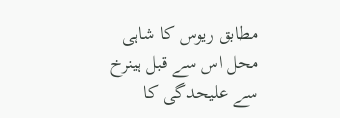مطابق ریوس کا شاہی محل اس سے قبل ہینرخ سے علیحدگی کا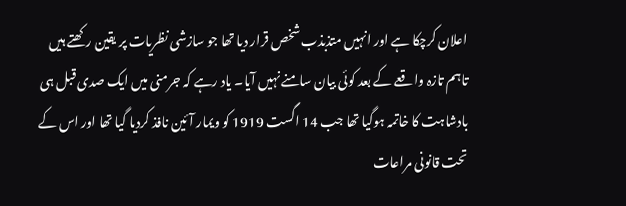اعلان کرچکا ہے اور انہیں متذبذب شخص قرار دیا تھا جو سازشی نظریات پر یقین رکھتے ہیں تاہم تازہ واقعے کے بعد کوئی بیان سامنے نہیں آیا۔ یاد رہے کہ جرمنی میں ایک صدی قبل ہی بادشاہت کا خاتمہ ہوگیا تھا جب 14 اگست 1919 کو ویمار آئین نافذ کردیا گیا تھا اور اس کے تحت قانونی مراعات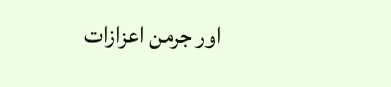اور جرمن اعزازات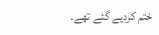ختم کردیے گئے تھے۔